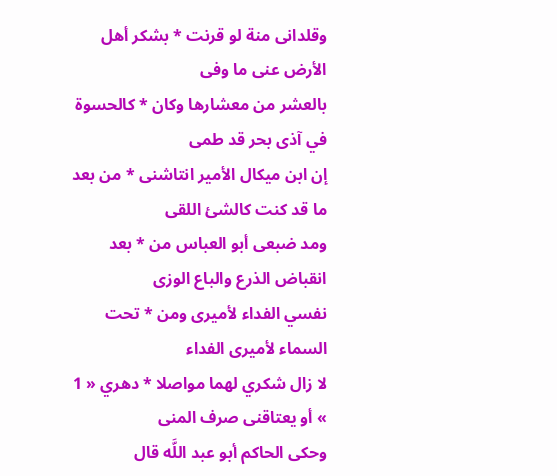وقلدانى منة لو قرنت * بشكر أهل الأرض عنى ما وفى
بالعشر من معشارها وكان * كالحسوة في آذى بحر قد طمى
إن ابن ميكال الأمير انتاشنى * من بعد ما قد كنت كالشئ اللقى
ومد ضبعى أبو العباس من * بعد انقباض الذرع والباع الوزى
نفسي الفداء لأميرى ومن * تحت السماء لأميرى الفداء
لا زال شكري لهما مواصلا * دهري « 1 » أو يعتاقنى صرف المنى
وحكى الحاكم أبو عبد اللَّه قال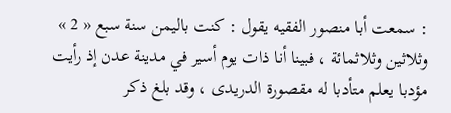: سمعت أبا منصور الفقيه يقول : كنت باليمن سنة سبع « 2 » وثلاثين وثلاثمائة ، فبينا أنا ذات يوم أسير في مدينة عدن إذ رأيت مؤدبا يعلم متأدبا له مقصورة الدريدى ، وقد بلغ ذكر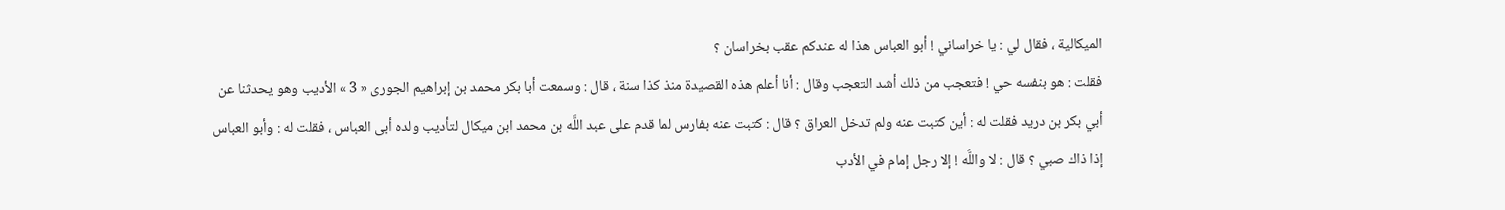الميكالية ، فقال لي : يا خراساني ! أبو العباس هذا له عندكم عقب بخراسان ؟
فقلت : هو بنفسه حي ! فتعجب من ذلك أشد التعجب وقال : أنا أعلم هذه القصيدة منذ كذا سنة ، قال : وسمعت أبا بكر محمد بن إبراهيم الجورى « 3 » الأديب وهو يحدثنا عن أبي بكر بن دريد فقلت له : أين كتبت عنه ولم تدخل العراق ؟ قال : كتبت عنه بفارس لما قدم على عبد اللَّه بن محمد ابن ميكال لتأديب ولده أبى العباس ، فقلت له : وأبو العباس إذا ذاك صبي ؟ قال : لا واللَّه ! إلا رجل إمام في الأدب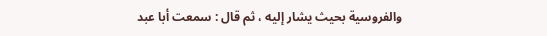والفروسية بحيث يشار إليه ، ثم قال : سمعت أبا عبد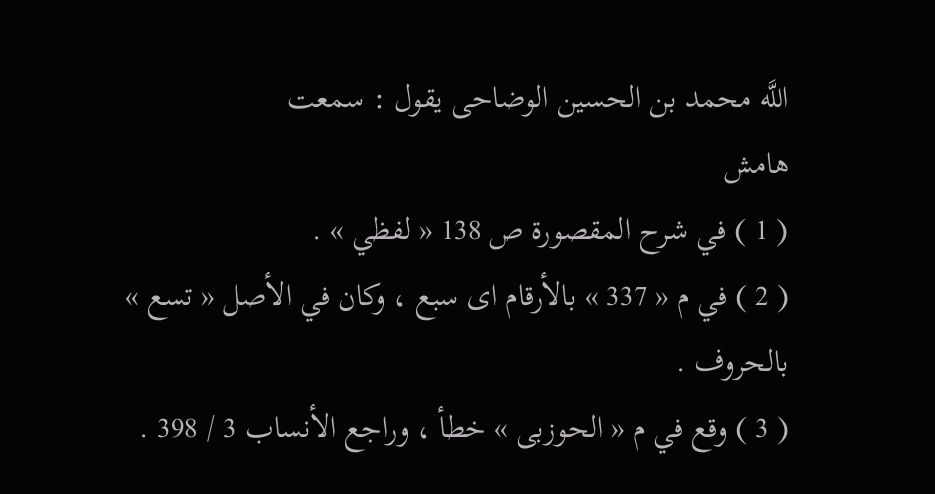اللَّه محمد بن الحسين الوضاحى يقول : سمعت
هامش
( 1 ) في شرح المقصورة ص 138 « لفظي » .
( 2 ) في م « 337 » بالأرقام اى سبع ، وكان في الأصل « تسع » بالحروف .
( 3 ) وقع في م « الحوزبى » خطأ ، وراجع الأنساب 3 / 398 .